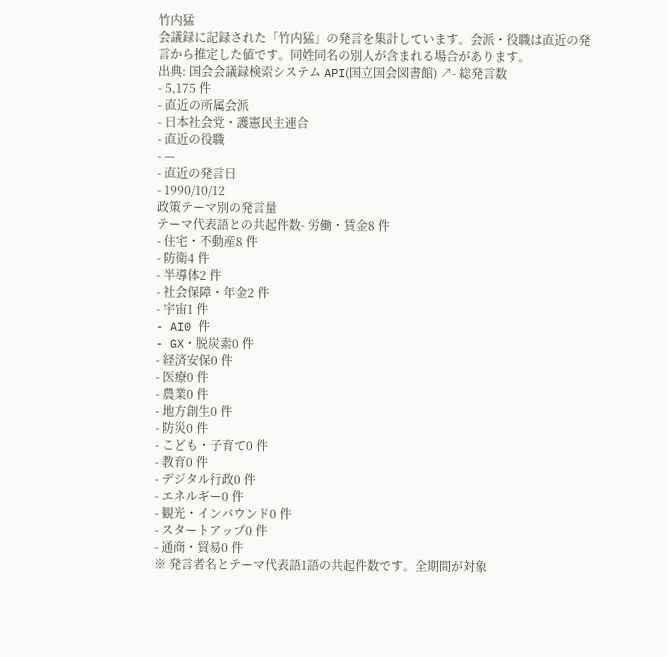竹内猛
会議録に記録された「竹内猛」の発言を集計しています。会派・役職は直近の発言から推定した値です。同姓同名の別人が含まれる場合があります。
出典: 国会会議録検索システム API(国立国会図書館) ↗- 総発言数
- 5,175 件
- 直近の所属会派
- 日本社会党・護憲民主連合
- 直近の役職
- —
- 直近の発言日
- 1990/10/12
政策テーマ別の発言量
テーマ代表語との共起件数- 労働・賃金8 件
- 住宅・不動産8 件
- 防衛4 件
- 半導体2 件
- 社会保障・年金2 件
- 宇宙1 件
- AI0 件
- GX・脱炭素0 件
- 経済安保0 件
- 医療0 件
- 農業0 件
- 地方創生0 件
- 防災0 件
- こども・子育て0 件
- 教育0 件
- デジタル行政0 件
- エネルギー0 件
- 観光・インバウンド0 件
- スタートアップ0 件
- 通商・貿易0 件
※ 発言者名とテーマ代表語1語の共起件数です。全期間が対象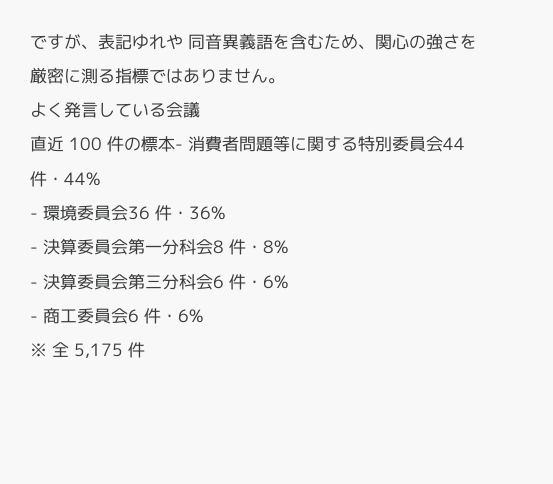ですが、表記ゆれや 同音異義語を含むため、関心の強さを厳密に測る指標ではありません。
よく発言している会議
直近 100 件の標本- 消費者問題等に関する特別委員会44 件・44%
- 環境委員会36 件・36%
- 決算委員会第一分科会8 件・8%
- 決算委員会第三分科会6 件・6%
- 商工委員会6 件・6%
※ 全 5,175 件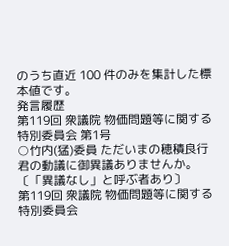のうち直近 100 件のみを集計した標本値です。
発言履歴
第119回 衆議院 物価問題等に関する特別委員会 第1号
○竹内(猛)委員 ただいまの穂積良行君の動議に御異議ありませんか。 〔「異議なし」と呼ぶ者あり〕
第119回 衆議院 物価問題等に関する特別委員会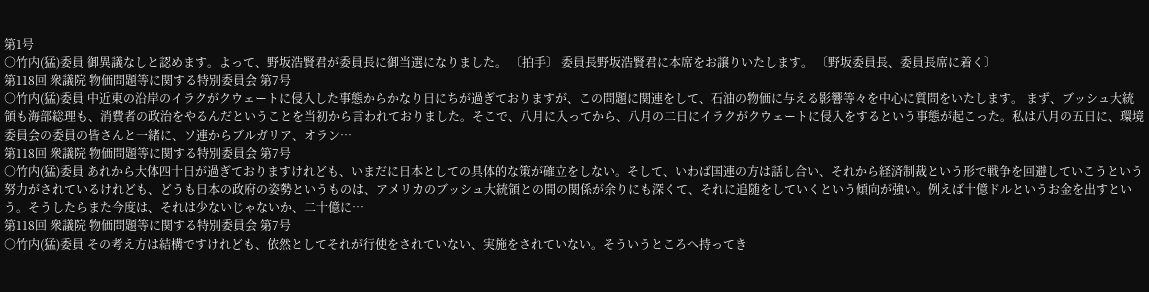第1号
○竹内(猛)委員 御異議なしと認めます。よって、野坂浩賢君が委員長に御当選になりました。 〔拍手〕 委員長野坂浩賢君に本席をお譲りいたします。 〔野坂委員長、委員長席に着く〕
第118回 衆議院 物価問題等に関する特別委員会 第7号
○竹内(猛)委員 中近東の沿岸のイラクがクウェートに侵入した事態からかなり日にちが過ぎておりますが、この問題に関連をして、石油の物価に与える影響等々を中心に質問をいたします。 まず、ブッシュ大統領も海部総理も、消費者の政治をやるんだということを当初から言われておりました。そこで、八月に入ってから、八月の二日にイラクがクウェートに侵入をするという事態が起こった。私は八月の五日に、環境委員会の委員の皆さんと一緒に、ソ連からブルガリア、オラン…
第118回 衆議院 物価問題等に関する特別委員会 第7号
○竹内(猛)委員 あれから大体四十日が過ぎておりますけれども、いまだに日本としての具体的な策が確立をしない。そして、いわば国連の方は話し合い、それから経済制裁という形で戦争を回避していこうという努力がされているけれども、どうも日本の政府の姿勢というものは、アメリカのブッシュ大統領との間の関係が余りにも深くて、それに追随をしていくという傾向が強い。例えば十億ドルというお金を出すという。そうしたらまた今度は、それは少ないじゃないか、二十億に…
第118回 衆議院 物価問題等に関する特別委員会 第7号
○竹内(猛)委員 その考え方は結構ですけれども、依然としてそれが行使をされていない、実施をされていない。そういうところへ持ってき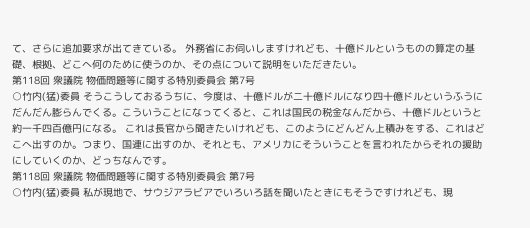て、さらに追加要求が出てきている。 外務省にお伺いしますけれども、十億ドルというものの算定の基礎、根拠、どこへ何のために使うのか、その点について説明をいただきたい。
第118回 衆議院 物価問題等に関する特別委員会 第7号
○竹内(猛)委員 そうこうしておるうちに、今度は、十億ドルが二十億ドルになり四十億ドルというふうにだんだん膨らんでくる。こういうことになってくると、これは国民の税金なんだから、十億ドルというと約一千四百億円になる。 これは長官から聞きたいけれども、このようにどんどん上積みをする、これはどこへ出すのか。つまり、国連に出すのか、それとも、アメリカにそういうことを言われたからそれの援助にしていくのか、どっちなんです。
第118回 衆議院 物価問題等に関する特別委員会 第7号
○竹内(猛)委員 私が現地で、サウジアラビアでいろいろ話を聞いたときにもそうですけれども、現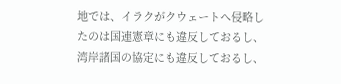地では、イラクがクウェートへ侵略したのは国連憲章にも違反しておるし、湾岸諸国の協定にも違反しておるし、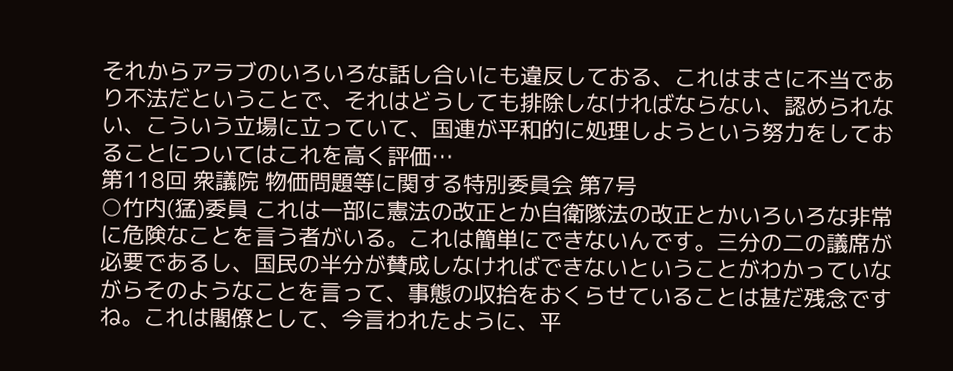それからアラブのいろいろな話し合いにも違反しておる、これはまさに不当であり不法だということで、それはどうしても排除しなければならない、認められない、こういう立場に立っていて、国連が平和的に処理しようという努力をしておることについてはこれを高く評価…
第118回 衆議院 物価問題等に関する特別委員会 第7号
○竹内(猛)委員 これは一部に憲法の改正とか自衛隊法の改正とかいろいろな非常に危険なことを言う者がいる。これは簡単にできないんです。三分の二の議席が必要であるし、国民の半分が賛成しなければできないということがわかっていながらそのようなことを言って、事態の収拾をおくらせていることは甚だ残念ですね。これは閣僚として、今言われたように、平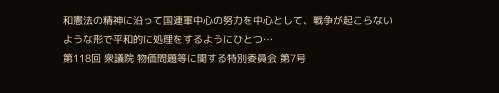和憲法の精神に沿って国連軍中心の努力を中心として、戦争が起こらないような形で平和的に処理をするようにひとつ…
第118回 衆議院 物価問題等に関する特別委員会 第7号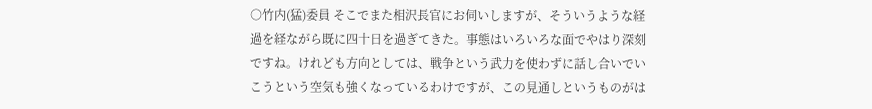○竹内(猛)委員 そこでまた相沢長官にお伺いしますが、そういうような経過を経ながら既に四十日を過ぎてきた。事態はいろいろな面でやはり深刻ですね。けれども方向としては、戦争という武力を使わずに話し合いでいこうという空気も強くなっているわけですが、この見通しというものがは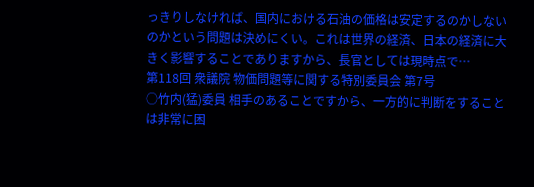っきりしなければ、国内における石油の価格は安定するのかしないのかという問題は決めにくい。これは世界の経済、日本の経済に大きく影響することでありますから、長官としては現時点で…
第118回 衆議院 物価問題等に関する特別委員会 第7号
○竹内(猛)委員 相手のあることですから、一方的に判断をすることは非常に困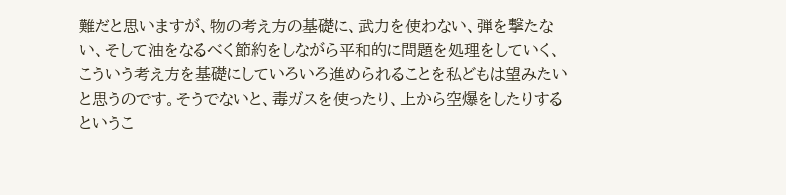難だと思いますが、物の考え方の基礎に、武力を使わない、弾を撃たない、そして油をなるべく節約をしながら平和的に問題を処理をしていく、こういう考え方を基礎にしていろいろ進められることを私どもは望みたいと思うのです。そうでないと、毒ガスを使ったり、上から空爆をしたりするというこ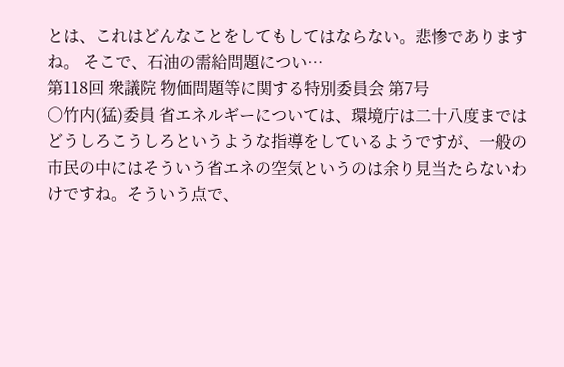とは、これはどんなことをしてもしてはならない。悲惨でありますね。 そこで、石油の需給問題につい…
第118回 衆議院 物価問題等に関する特別委員会 第7号
○竹内(猛)委員 省エネルギーについては、環境庁は二十八度まではどうしろこうしろというような指導をしているようですが、一般の市民の中にはそういう省エネの空気というのは余り見当たらないわけですね。そういう点で、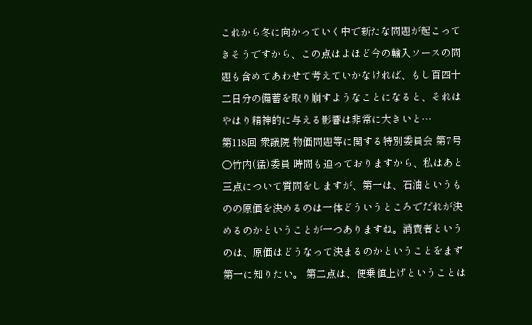これから冬に向かっていく中で新たな問題が起こってきそうですから、この点はよほど今の輸入ソースの問題も含めてあわせて考えていかなければ、もし百四十二日分の備蓄を取り崩すようなことになると、それはやはり精神的に与える影響は非常に大きいと…
第118回 衆議院 物価問題等に関する特別委員会 第7号
○竹内(猛)委員 時間も迫っておりますから、私はあと三点について質問をしますが、第一は、石油というものの原価を決めるのは一体どういうところでだれが決めるのかということが一つありますね。消費者というのは、原価はどうなって決まるのかということをまず第一に知りたい。 第二点は、便乗値上げということは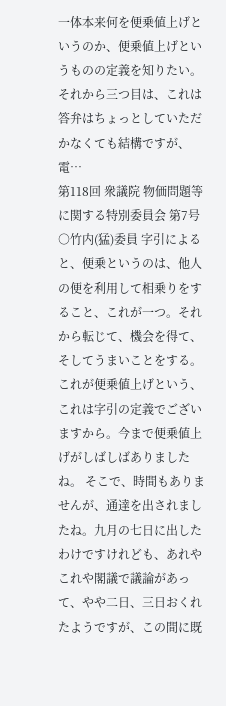一体本来何を便乗値上げというのか、便乗値上げというものの定義を知りたい。 それから三つ目は、これは答弁はちょっとしていただかなくても結構ですが、電…
第118回 衆議院 物価問題等に関する特別委員会 第7号
○竹内(猛)委員 字引によると、便乗というのは、他人の便を利用して相乗りをすること、これが一つ。それから転じて、機会を得て、そしてうまいことをする。これが便乗値上げという、これは字引の定義でございますから。今まで便乗値上げがしばしばありましたね。 そこで、時間もありませんが、通達を出されましたね。九月の七日に出したわけですけれども、あれやこれや閣議で議論があって、やや二日、三日おくれたようですが、この間に既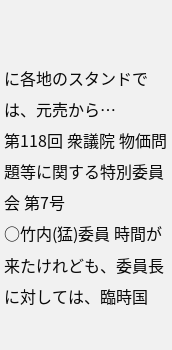に各地のスタンドでは、元売から…
第118回 衆議院 物価問題等に関する特別委員会 第7号
○竹内(猛)委員 時間が来たけれども、委員長に対しては、臨時国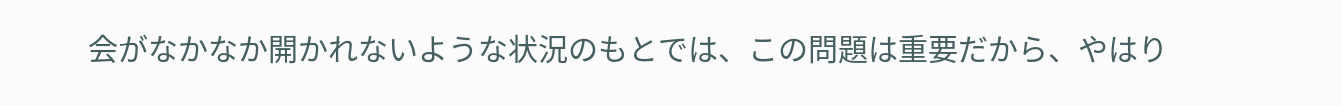会がなかなか開かれないような状況のもとでは、この問題は重要だから、やはり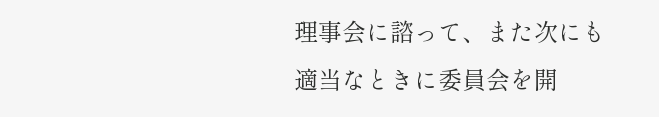理事会に諮って、また次にも適当なときに委員会を開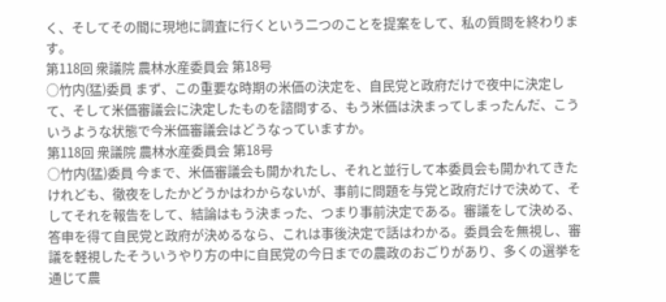く、そしてその間に現地に調査に行くという二つのことを提案をして、私の質問を終わります。
第118回 衆議院 農林水産委員会 第18号
○竹内(猛)委員 まず、この重要な時期の米価の決定を、自民党と政府だけで夜中に決定して、そして米価審議会に決定したものを諮問する、もう米価は決まってしまったんだ、こういうような状態で今米価審議会はどうなっていますか。
第118回 衆議院 農林水産委員会 第18号
○竹内(猛)委員 今まで、米価審議会も開かれたし、それと並行して本委員会も開かれてきたけれども、徹夜をしたかどうかはわからないが、事前に問題を与党と政府だけで決めて、そしてそれを報告をして、結論はもう決まった、つまり事前決定である。審議をして決める、答申を得て自民党と政府が決めるなら、これは事後決定で話はわかる。委員会を無視し、審議を軽視したそういうやり方の中に自民党の今日までの農政のおごりがあり、多くの選挙を通じて農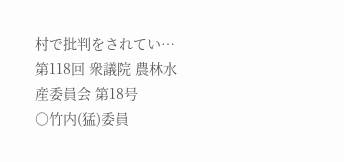村で批判をされてい…
第118回 衆議院 農林水産委員会 第18号
○竹内(猛)委員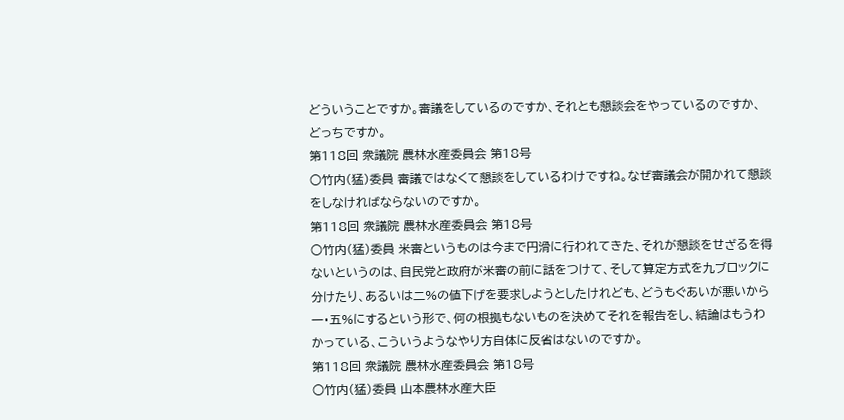どういうことですか。審議をしているのですか、それとも懇談会をやっているのですか、どっちですか。
第118回 衆議院 農林水産委員会 第18号
○竹内(猛)委員 審議ではなくて懇談をしているわけですね。なぜ審議会が開かれて懇談をしなければならないのですか。
第118回 衆議院 農林水産委員会 第18号
○竹内(猛)委員 米審というものは今まで円滑に行われてきた、それが懇談をせざるを得ないというのは、自民党と政府が米審の前に話をつけて、そして算定方式を九ブロックに分けたり、あるいは二%の値下げを要求しようとしたけれども、どうもぐあいが悪いから一・五%にするという形で、何の根拠もないものを決めてそれを報告をし、結論はもうわかっている、こういうようなやり方自体に反省はないのですか。
第118回 衆議院 農林水産委員会 第18号
○竹内(猛)委員 山本農林水産大臣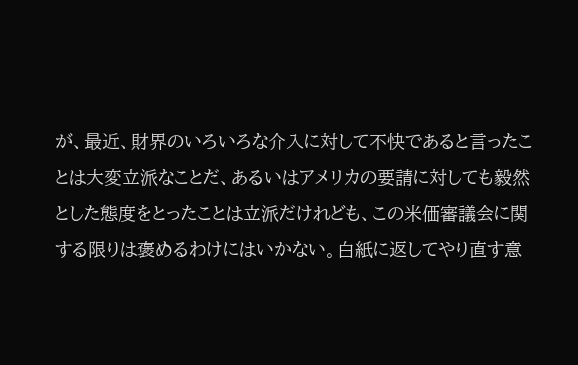が、最近、財界のいろいろな介入に対して不快であると言ったことは大変立派なことだ、あるいはアメリカの要請に対しても毅然とした態度をとったことは立派だけれども、この米価審議会に関する限りは褒めるわけにはいかない。白紙に返してやり直す意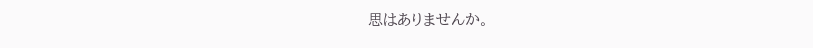思はありませんか。